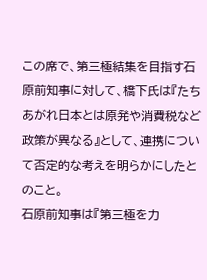この席で、第三極結集を目指す石原前知事に対して、橋下氏は『たちあがれ日本とは原発や消費税など政策が異なる』として、連携について否定的な考えを明らかにしたとのこと。
石原前知事は『第三極を力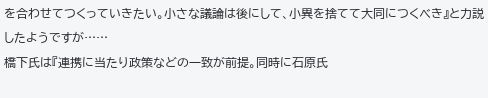を合わせてつくっていきたい。小さな議論は後にして、小異を捨てて大同につくべき』と力説したようですが……
橋下氏は『連携に当たり政策などの一致が前提。同時に石原氏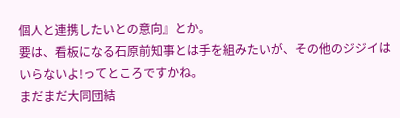個人と連携したいとの意向』とか。
要は、看板になる石原前知事とは手を組みたいが、その他のジジイはいらないよ!ってところですかね。
まだまだ大同団結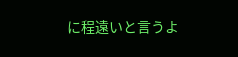に程遠いと言うよ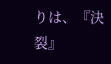りは、『決裂』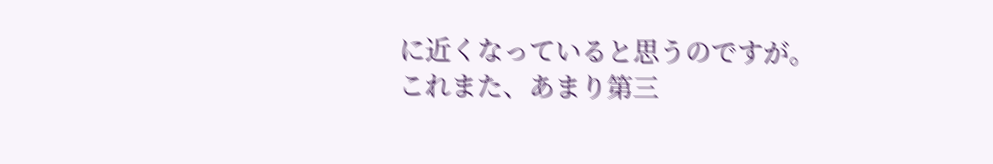に近くなっていると思うのですが。
これまた、あまり第三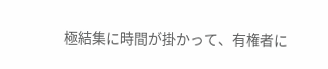極結集に時間が掛かって、有権者に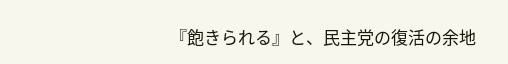『飽きられる』と、民主党の復活の余地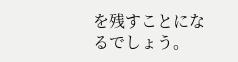を残すことになるでしょう。